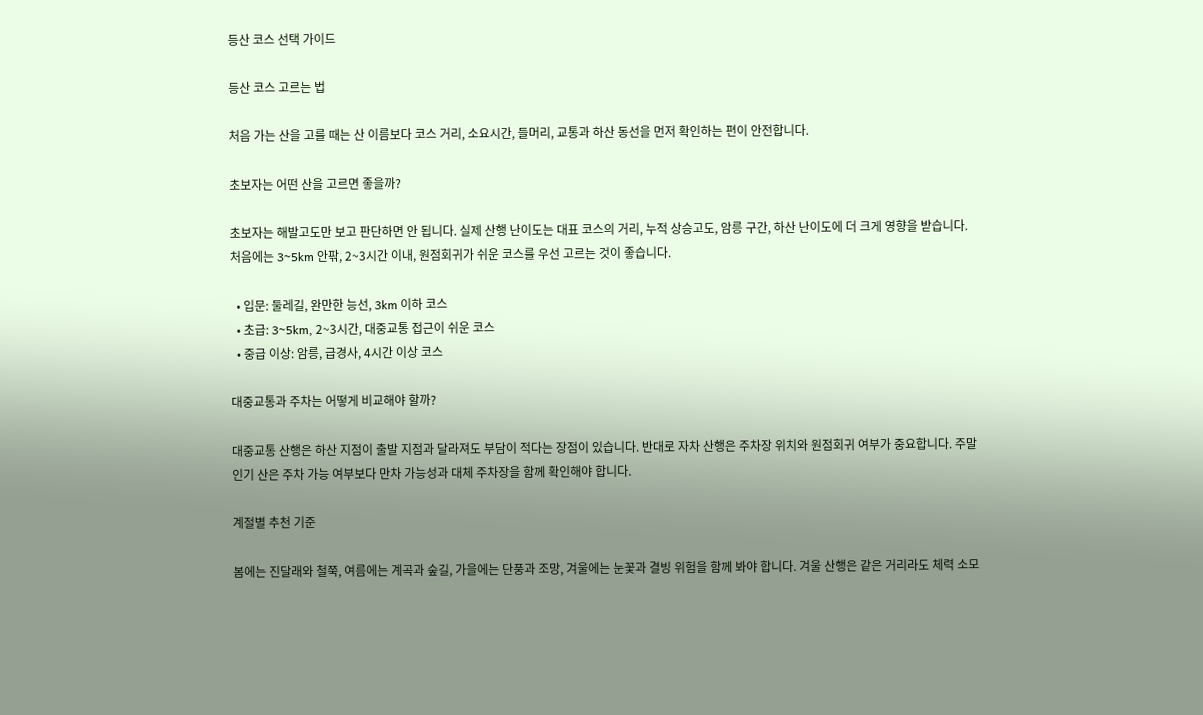등산 코스 선택 가이드

등산 코스 고르는 법

처음 가는 산을 고를 때는 산 이름보다 코스 거리, 소요시간, 들머리, 교통과 하산 동선을 먼저 확인하는 편이 안전합니다.

초보자는 어떤 산을 고르면 좋을까?

초보자는 해발고도만 보고 판단하면 안 됩니다. 실제 산행 난이도는 대표 코스의 거리, 누적 상승고도, 암릉 구간, 하산 난이도에 더 크게 영향을 받습니다. 처음에는 3~5km 안팎, 2~3시간 이내, 원점회귀가 쉬운 코스를 우선 고르는 것이 좋습니다.

  • 입문: 둘레길, 완만한 능선, 3km 이하 코스
  • 초급: 3~5km, 2~3시간, 대중교통 접근이 쉬운 코스
  • 중급 이상: 암릉, 급경사, 4시간 이상 코스

대중교통과 주차는 어떻게 비교해야 할까?

대중교통 산행은 하산 지점이 출발 지점과 달라져도 부담이 적다는 장점이 있습니다. 반대로 자차 산행은 주차장 위치와 원점회귀 여부가 중요합니다. 주말 인기 산은 주차 가능 여부보다 만차 가능성과 대체 주차장을 함께 확인해야 합니다.

계절별 추천 기준

봄에는 진달래와 철쭉, 여름에는 계곡과 숲길, 가을에는 단풍과 조망, 겨울에는 눈꽃과 결빙 위험을 함께 봐야 합니다. 겨울 산행은 같은 거리라도 체력 소모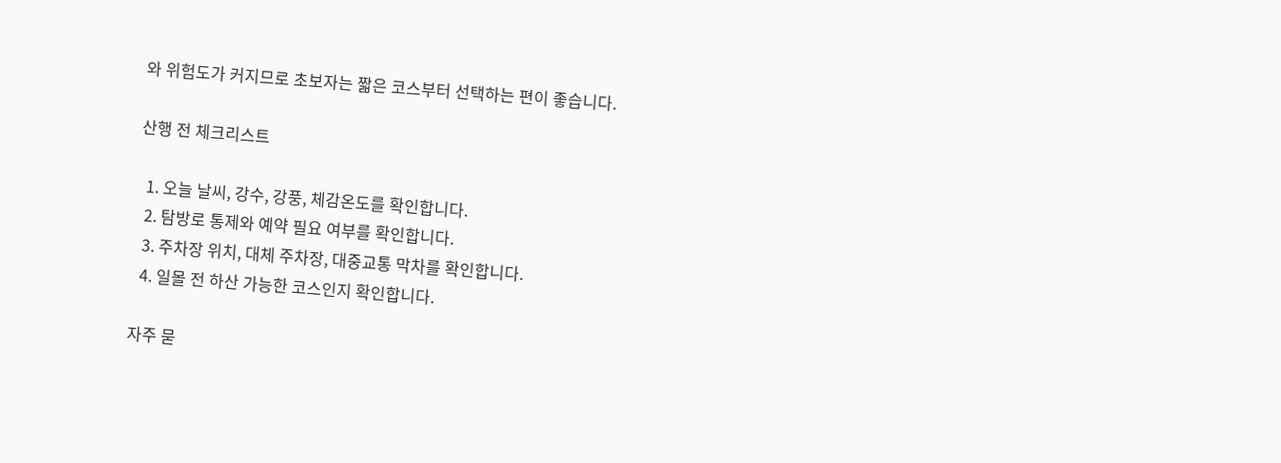와 위험도가 커지므로 초보자는 짧은 코스부터 선택하는 편이 좋습니다.

산행 전 체크리스트

  1. 오늘 날씨, 강수, 강풍, 체감온도를 확인합니다.
  2. 탐방로 통제와 예약 필요 여부를 확인합니다.
  3. 주차장 위치, 대체 주차장, 대중교통 막차를 확인합니다.
  4. 일몰 전 하산 가능한 코스인지 확인합니다.

자주 묻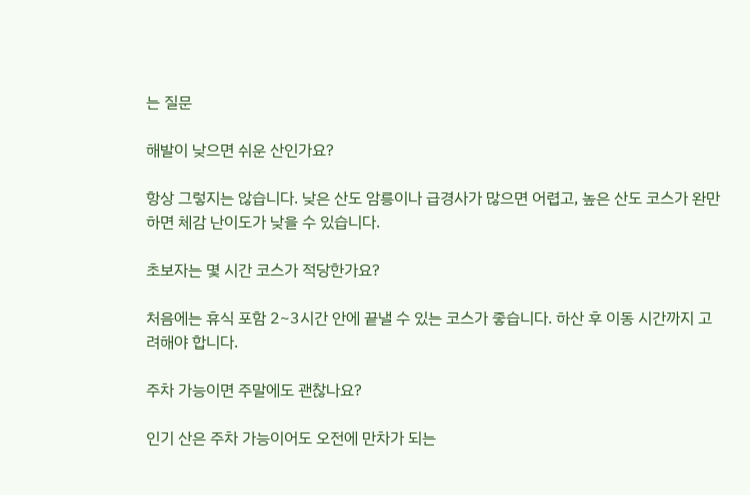는 질문

해발이 낮으면 쉬운 산인가요?

항상 그렇지는 않습니다. 낮은 산도 암릉이나 급경사가 많으면 어렵고, 높은 산도 코스가 완만하면 체감 난이도가 낮을 수 있습니다.

초보자는 몇 시간 코스가 적당한가요?

처음에는 휴식 포함 2~3시간 안에 끝낼 수 있는 코스가 좋습니다. 하산 후 이동 시간까지 고려해야 합니다.

주차 가능이면 주말에도 괜찮나요?

인기 산은 주차 가능이어도 오전에 만차가 되는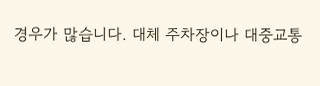경우가 많습니다. 대체 주차장이나 대중교통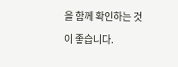을 함께 확인하는 것이 좋습니다.